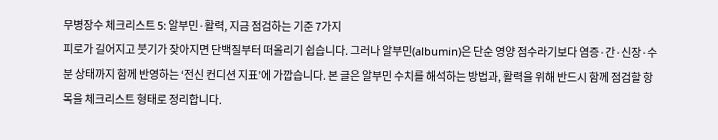무병장수 체크리스트 5: 알부민·활력, 지금 점검하는 기준 7가지
피로가 길어지고 붓기가 잦아지면 단백질부터 떠올리기 쉽습니다. 그러나 알부민(albumin)은 단순 영양 점수라기보다 염증·간·신장·수분 상태까지 함께 반영하는 ‘전신 컨디션 지표’에 가깝습니다. 본 글은 알부민 수치를 해석하는 방법과, 활력을 위해 반드시 함께 점검할 항목을 체크리스트 형태로 정리합니다.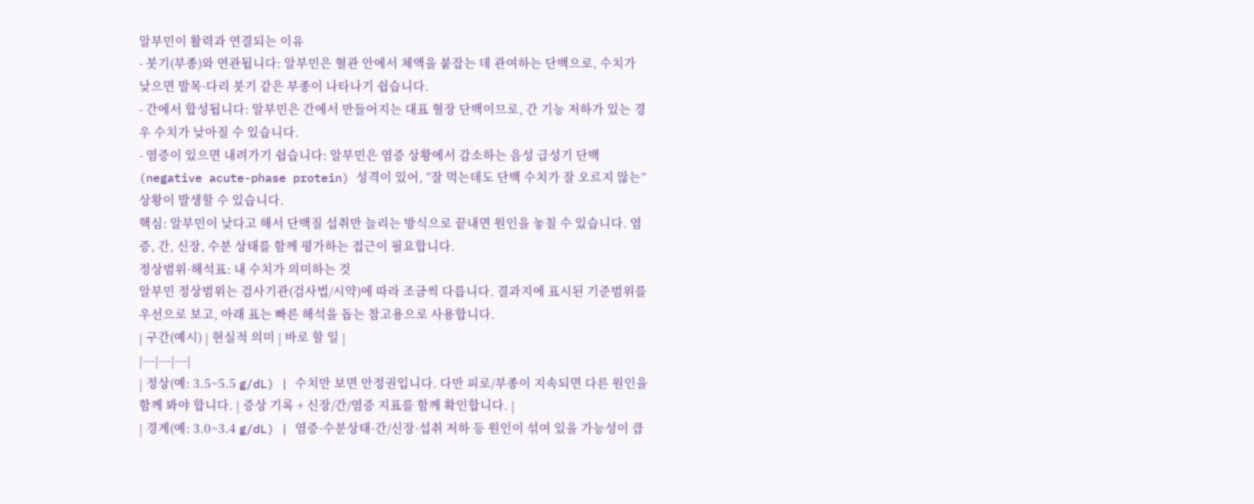알부민이 활력과 연결되는 이유
- 붓기(부종)와 연관됩니다: 알부민은 혈관 안에서 체액을 붙잡는 데 관여하는 단백으로, 수치가 낮으면 발목·다리 붓기 같은 부종이 나타나기 쉽습니다.
- 간에서 합성됩니다: 알부민은 간에서 만들어지는 대표 혈장 단백이므로, 간 기능 저하가 있는 경우 수치가 낮아질 수 있습니다.
- 염증이 있으면 내려가기 쉽습니다: 알부민은 염증 상황에서 감소하는 음성 급성기 단백(negative acute-phase protein) 성격이 있어, “잘 먹는데도 단백 수치가 잘 오르지 않는” 상황이 발생할 수 있습니다.
핵심: 알부민이 낮다고 해서 단백질 섭취만 늘리는 방식으로 끝내면 원인을 놓칠 수 있습니다. 염증, 간, 신장, 수분 상태를 함께 평가하는 접근이 필요합니다.
정상범위·해석표: 내 수치가 의미하는 것
알부민 정상범위는 검사기관(검사법/시약)에 따라 조금씩 다릅니다. 결과지에 표시된 기준범위를 우선으로 보고, 아래 표는 빠른 해석을 돕는 참고용으로 사용합니다.
| 구간(예시) | 현실적 의미 | 바로 할 일 |
|---|---|---|
| 정상(예: 3.5~5.5 g/dL) | 수치만 보면 안정권입니다. 다만 피로/부종이 지속되면 다른 원인을 함께 봐야 합니다. | 증상 기록 + 신장/간/염증 지표를 함께 확인합니다. |
| 경계(예: 3.0~3.4 g/dL) | 염증·수분상태·간/신장·섭취 저하 등 원인이 섞여 있을 가능성이 큽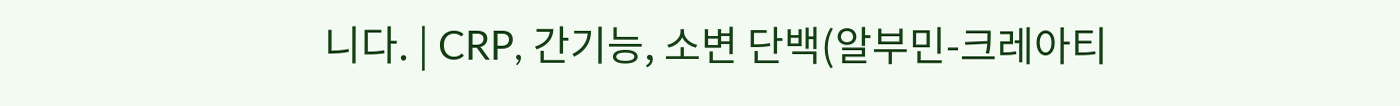니다. | CRP, 간기능, 소변 단백(알부민-크레아티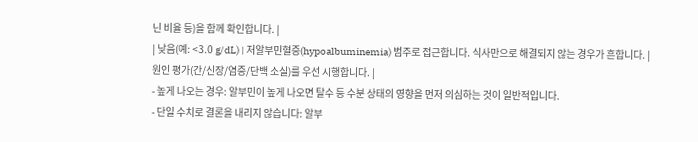닌 비율 등)을 함께 확인합니다. |
| 낮음(예: <3.0 g/dL) | 저알부민혈증(hypoalbuminemia) 범주로 접근합니다. 식사만으로 해결되지 않는 경우가 흔합니다. | 원인 평가(간/신장/염증/단백 소실)를 우선 시행합니다. |
- 높게 나오는 경우: 알부민이 높게 나오면 탈수 등 수분 상태의 영향을 먼저 의심하는 것이 일반적입니다.
- 단일 수치로 결론을 내리지 않습니다: 알부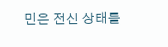민은 전신 상태를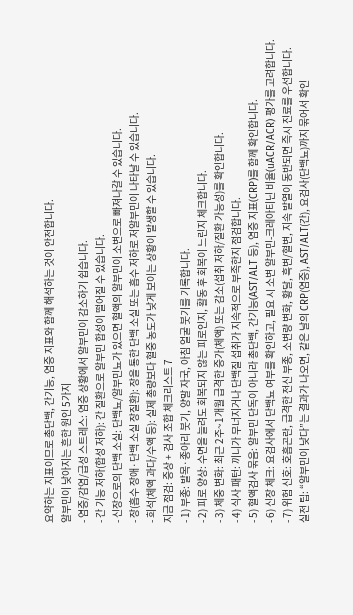요약하는 지표이므로 총단백, 간기능, 염증 지표와 함께 해석하는 것이 안전합니다.
알부민이 낮아지는 흔한 원인 5가지
- 염증/감염/급성 스트레스: 염증 상황에서 알부민이 감소하기 쉽습니다.
- 간 기능 저하(합성 저하): 간 질환으로 알부민 합성이 떨어질 수 있습니다.
- 신장으로의 단백 소실: 단백뇨/알부민뇨가 있으면 혈액의 알부민이 소변으로 빠져나갈 수 있습니다.
- 장(흡수 장애·단백 소실 장질환): 장을 통한 단백 소실 또는 흡수 저하로 저알부민이 나타날 수 있습니다.
- 희석(체액 과다/수액 등): 실제 총량보다 혈중 농도가 낮게 보이는 상황이 발생할 수 있습니다.
지금 점검: 증상 + 검사 조합 체크리스트 7
- 1) 부종: 발목·종아리 붓기, 양말 자국, 아침 얼굴 붓기를 기록합니다.
- 2) 피로 양상: 수면을 늘려도 회복되지 않는 피로인지, 활동 후 회복이 느린지 체크합니다.
- 3) 체중 변화: 최근 2주~1개월 급격한 증가(체액) 또는 감소(섭취 저하/질환 가능성)를 확인합니다.
- 4) 식사 패턴: 끼니가 무너지거나 단백질 섭취가 지속적으로 부족한지 점검합니다.
- 5) 혈액검사 묶음: 알부민 단독이 아니라 총단백, 간기능(AST/ALT 등), 염증 지표(CRP)를 함께 확인합니다.
- 6) 신장 체크: 요검사에서 단백뇨 여부를 확인하고, 필요 시 소변 알부민-크레아티닌 비율(uACR/ACR) 평가를 고려합니다.
- 7) 위험 신호: 호흡곤란, 급격한 전신 부종, 소변량 변화, 황달, 흑변/혈변, 지속 발열이 동반되면 즉시 진료를 우선합니다.
실전 팁: “알부민이 낮다”는 결과가 나오면, 같은 날의 CRP(염증), AST/ALT(간), 요검사(단백뇨)까지 묶어서 확인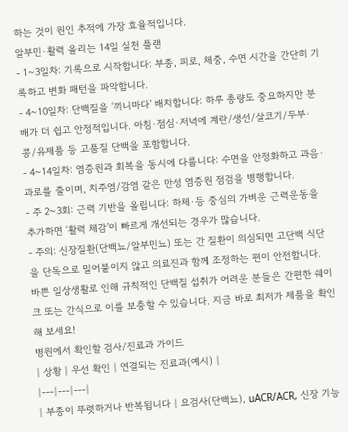하는 것이 원인 추적에 가장 효율적입니다.
알부민·활력 올리는 14일 실천 플랜
- 1~3일차: 기록으로 시작합니다: 부종, 피로, 체중, 수면 시간을 간단히 기록하고 변화 패턴을 파악합니다.
- 4~10일차: 단백질을 ‘끼니마다’ 배치합니다: 하루 총량도 중요하지만 분배가 더 쉽고 안정적입니다. 아침·점심·저녁에 계란/생선/살코기/두부·콩/유제품 등 고품질 단백을 포함합니다.
- 4~14일차: 염증원과 회복을 동시에 다룹니다: 수면을 안정화하고 과음·과로를 줄이며, 치주염/감염 같은 만성 염증원 점검을 병행합니다.
- 주 2~3회: 근력 기반을 올립니다: 하체·등 중심의 가벼운 근력운동을 추가하면 ‘활력 체감’이 빠르게 개선되는 경우가 많습니다.
- 주의: 신장질환(단백뇨/알부민뇨) 또는 간 질환이 의심되면 고단백 식단을 단독으로 밀어붙이지 않고 의료진과 함께 조정하는 편이 안전합니다.
바쁜 일상생활로 인해 규칙적인 단백질 섭취가 어려운 분들은 간편한 쉐이크 또는 간식으로 이를 보충할 수 있습니다. 지금 바로 최저가 제품을 확인해 보세요!
병원에서 확인할 검사/진료과 가이드
| 상황 | 우선 확인 | 연결되는 진료과(예시) |
|---|---|---|
| 부종이 뚜렷하거나 반복됩니다 | 요검사(단백뇨), uACR/ACR, 신장 기능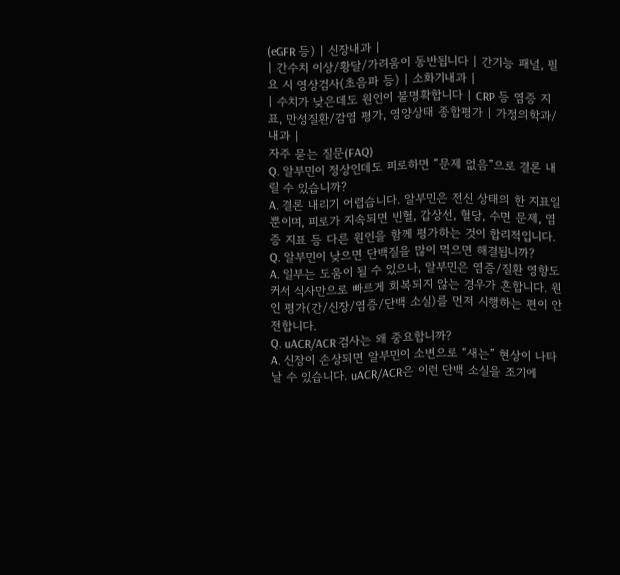(eGFR 등) | 신장내과 |
| 간수치 이상/황달/가려움이 동반됩니다 | 간기능 패널, 필요 시 영상검사(초음파 등) | 소화기내과 |
| 수치가 낮은데도 원인이 불명확합니다 | CRP 등 염증 지표, 만성질환/감염 평가, 영양상태 종합평가 | 가정의학과/내과 |
자주 묻는 질문(FAQ)
Q. 알부민이 정상인데도 피로하면 “문제 없음”으로 결론 내릴 수 있습니까?
A. 결론 내리기 어렵습니다. 알부민은 전신 상태의 한 지표일 뿐이며, 피로가 지속되면 빈혈, 갑상선, 혈당, 수면 문제, 염증 지표 등 다른 원인을 함께 평가하는 것이 합리적입니다.
Q. 알부민이 낮으면 단백질을 많이 먹으면 해결됩니까?
A. 일부는 도움이 될 수 있으나, 알부민은 염증/질환 영향도 커서 식사만으로 빠르게 회복되지 않는 경우가 흔합니다. 원인 평가(간/신장/염증/단백 소실)를 먼저 시행하는 편이 안전합니다.
Q. uACR/ACR 검사는 왜 중요합니까?
A. 신장이 손상되면 알부민이 소변으로 “새는” 현상이 나타날 수 있습니다. uACR/ACR은 이런 단백 소실을 조기에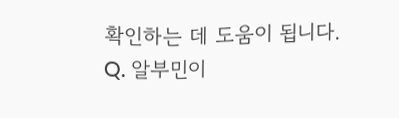확인하는 데 도움이 됩니다.
Q. 알부민이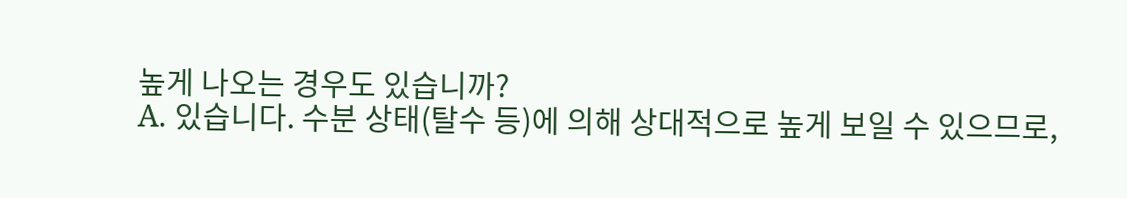높게 나오는 경우도 있습니까?
A. 있습니다. 수분 상태(탈수 등)에 의해 상대적으로 높게 보일 수 있으므로,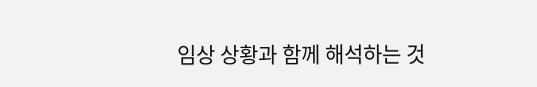임상 상황과 함께 해석하는 것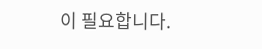이 필요합니다.